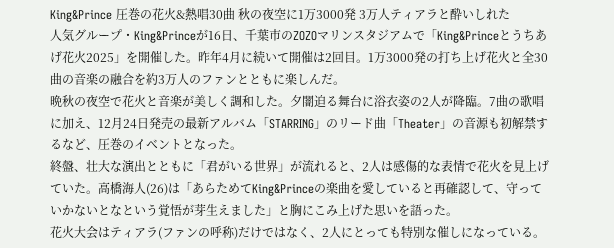King&Prince 圧巻の花火&熱唱30曲 秋の夜空に1万3000発 3万人ティアラと酔いしれた
人気グループ・King&Princeが16日、千葉市のZOZOマリンスタジアムで「King&Princeとうちあげ花火2025」を開催した。昨年4月に続いて開催は2回目。1万3000発の打ち上げ花火と全30曲の音楽の融合を約3万人のファンとともに楽しんだ。
晩秋の夜空で花火と音楽が美しく調和した。夕闇迫る舞台に浴衣姿の2人が降臨。7曲の歌唱に加え、12月24日発売の最新アルバム「STARRING」のリード曲「Theater」の音源も初解禁するなど、圧巻のイベントとなった。
終盤、壮大な演出とともに「君がいる世界」が流れると、2人は感傷的な表情で花火を見上げていた。高橋海人(26)は「あらためてKing&Princeの楽曲を愛していると再確認して、守っていかないとなという覚悟が芽生えました」と胸にこみ上げた思いを語った。
花火大会はティアラ(ファンの呼称)だけではなく、2人にとっても特別な催しになっている。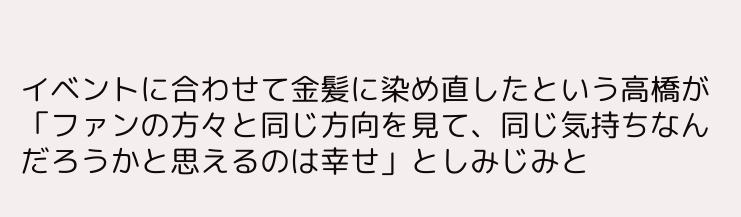イベントに合わせて金髪に染め直したという高橋が「ファンの方々と同じ方向を見て、同じ気持ちなんだろうかと思えるのは幸せ」としみじみと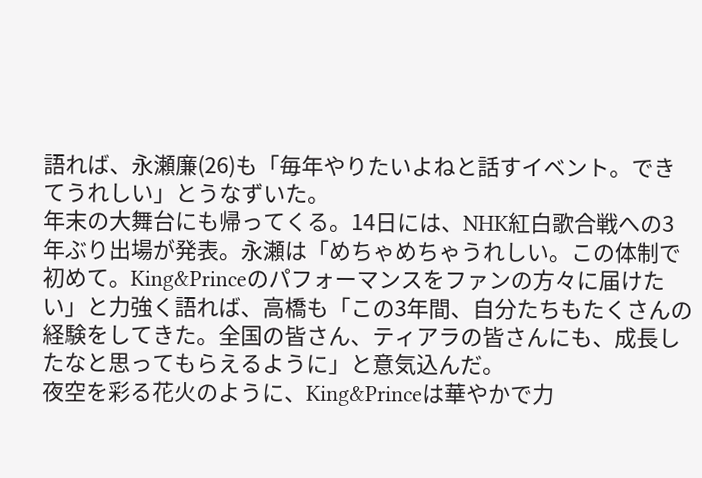語れば、永瀬廉(26)も「毎年やりたいよねと話すイベント。できてうれしい」とうなずいた。
年末の大舞台にも帰ってくる。14日には、NHK紅白歌合戦への3年ぶり出場が発表。永瀬は「めちゃめちゃうれしい。この体制で初めて。King&Princeのパフォーマンスをファンの方々に届けたい」と力強く語れば、高橋も「この3年間、自分たちもたくさんの経験をしてきた。全国の皆さん、ティアラの皆さんにも、成長したなと思ってもらえるように」と意気込んだ。
夜空を彩る花火のように、King&Princeは華やかで力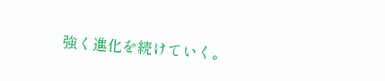強く進化を続けていく。